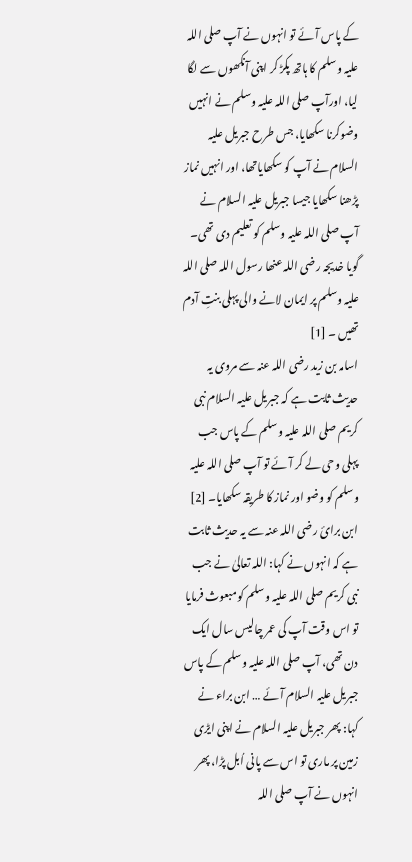کے پاس آئے تو انہوں نے آپ صلی اللہ علیہ وسلم کا ہاتھ پکڑ کر اپنی آنکھوں سے لگا لیا، اورآپ صلی اللہ علیہ وسلم نے انہیں وضوکرنا سکھایا، جس طرح جبریل علیہ السلام نے آپ کو سکھایاتھا، اور انہیں نماز پڑھنا سکھایا جیسا جبریل علیہ السلام نے آپ صلی اللہ علیہ وسلم کو تعلیم دی تھی۔ گویا خدیجہ رضی اللہ عنھا رسول اللہ صلی اللہ علیہ وسلم پر ایمان لانے والی پہلی بنتِ آدم تھیں ۔ [1]
اسامہ بن زید رضی اللہ عنہ سے مروی یہ حدیث ثابت ہے کہ جبریل علیہ السلام نبی کریم صلی اللہ علیہ وسلم کے پاس جب پہلی وحی لے کر آئے تو آپ صلی اللہ علیہ وسلم کو وضو اور نماز کا طریقہ سکھایا۔ [2]
ابن برائ رضی اللہ عنہ سے یہ حدیث ثابت ہے کہ انہوں نے کہا: اللہ تعالیٰ نے جب نبی کریم صلی اللہ علیہ وسلم کو مبعوث فرمایا تو اس وقت آپ کی عمر چالیس سال ایک دن تھی، آپ صلی اللہ علیہ وسلم کے پاس جبریل علیہ السلام آئے … ابن براء نے کہا: پھر جبریل علیہ السلام نے اپنی ایڑی زمین پر ماری تو اس سے پانی اُبل پڑا، پھر انہوں نے آپ صلی اللہ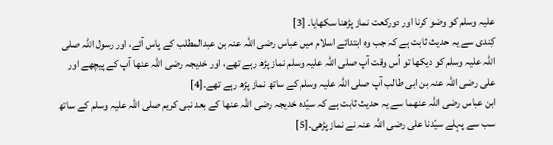علیہ وسلم کو وضو کرنا اور دورکعت نماز پڑھنا سکھایا۔ [3]
کِندی سے یہ حدیث ثابت ہے کہ جب وہ ابتدائے اسلام میں عباس رضی اللہ عنہ بن عبدالمطلب کے پاس آئے، اور رسول اللہ صلی اللہ علیہ وسلم کو دیکھا تو اُس وقت آپ صلی اللہ علیہ وسلم نماز پڑھ رہے تھے، اور خدیجہ رضی اللہ عنھا آپ کے پیچھے اور علی رضی اللہ عنہ بن ابی طالب آپ صلی اللہ علیہ وسلم کے ساتھ نماز پڑھ رہے تھے۔[4]
ابن عباس رضی اللہ عنھما سے یہ حدیث ثابت ہے کہ سیّدہ خدیجہ رضی اللہ عنھا کے بعد نبی کریم صلی اللہ علیہ وسلم کے ساتھ سب سے پہلے سیّدنا علی رضی اللہ عنہ نے نماز پڑھی۔[5]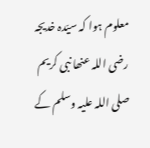معلوم ہوا کہ سیّدہ خدیجہ رضی اللہ عنھا نبی کریم صلی اللہ علیہ وسلم کے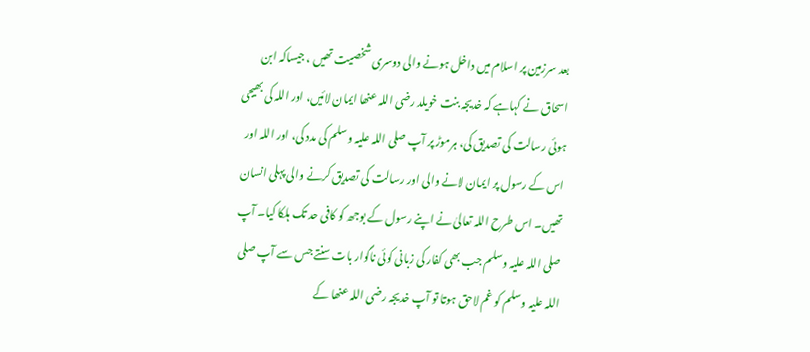بعد سرزمین پر اسلام میں داخل ہونے والی دوسری شخصیت تھیں ، جیساکہ ابن اسحاق نے کہاہے کہ خدیجہ بنت خویلد رضی اللہ عنھا ایمان لائیں، اور اللہ کی بھیجی ہوئی رسالت کی تصدیق کی، ہرموڑ پر آپ صلی اللہ علیہ وسلم کی مدد کی، اور اللہ اور اس کے رسول پر ایمان لانے والی اور رسالت کی تصدیق کرنے والی پہلی انسان تھیں۔ اس طرح اللہ تعالیٰ نے اپنے رسول کے بوجھ کو کافی حد تک ہلکا کیا۔ آپ صلی اللہ علیہ وسلم جب بھی کفار کی زبانی کوئی ناگوار بات سنتے جس سے آپ صلی اللہ علیہ وسلم کو غم لاحق ہوتا تو آپ خدیجہ رضی اللہ عنھا کے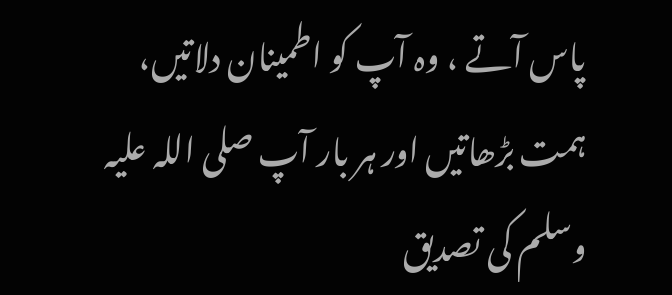پاس آتے ، وہ آپ کو اطمینان دلاتیں، ہمت بڑھاتیں اور ہر بار آپ صلی اللہ علیہ وسلم کی تصدیق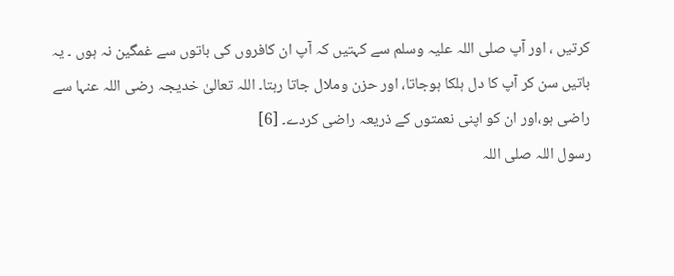کرتیں ، اور آپ صلی اللہ علیہ وسلم سے کہتیں کہ آپ ان کافروں کی باتوں سے غمگین نہ ہوں ۔ یہ باتیں سن کر آپ کا دل ہلکا ہوجاتا، اور حزن وملال جاتا رہتا۔ اللہ تعالیٰ خدیجہ رضی اللہ عنہا سے راضی ہو،اور ان کو اپنی نعمتوں کے ذریعہ راضی کردے۔ [6]
رسول اللہ صلی اللہ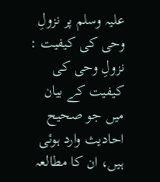علیہ وسلم پر نزولِ وحی کی کیفیت :
نزولِ وحی کی کیفیت کے بیان میں جو صحیح احادیث وارد ہوئی ہیں، ان کا مطالعہ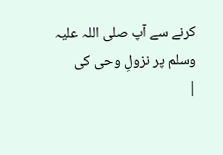کرنے سے آپ صلی اللہ علیہ وسلم پر نزولِ وحی کی
|